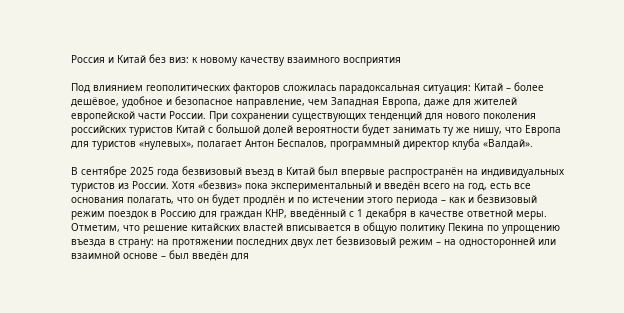Россия и Китай без виз: к новому качеству взаимного восприятия

Под влиянием геополитических факторов сложилась парадоксальная ситуация: Китай – более дешёвое, удобное и безопасное направление, чем Западная Европа, даже для жителей европейской части России. При сохранении существующих тенденций для нового поколения российских туристов Китай с большой долей вероятности будет занимать ту же нишу, что Европа для туристов «нулевых», полагает Антон Беспалов, программный директор клуба «Валдай».

В сентябре 2025 года безвизовый въезд в Китай был впервые распространён на индивидуальных туристов из России. Хотя «безвиз» пока экспериментальный и введён всего на год, есть все основания полагать, что он будет продлён и по истечении этого периода – как и безвизовый режим поездок в Россию для граждан КНР, введённый с 1 декабря в качестве ответной меры. Отметим, что решение китайских властей вписывается в общую политику Пекина по упрощению въезда в страну: на протяжении последних двух лет безвизовый режим – на односторонней или взаимной основе – был введён для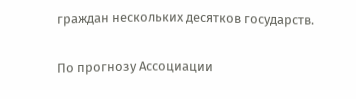граждан нескольких десятков государств.

По прогнозу Ассоциации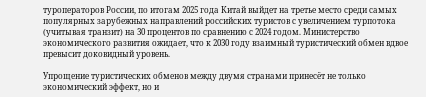туроператоров России, по итогам 2025 года Китай выйдет на третье место среди самых популярных зарубежных направлений российских туристов с увеличением турпотока (учитывая транзит) на 30 процентов по сравнению с 2024 годом. Министерство экономического развития ожидает, что к 2030 году взаимный туристический обмен вдвое превысит доковидный уровень.

Упрощение туристических обменов между двумя странами принесёт не только экономический эффект, но и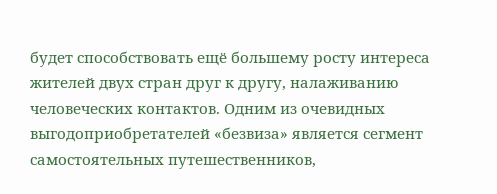будет способствовать ещё большему росту интереса жителей двух стран друг к другу, налаживанию человеческих контактов. Одним из очевидных выгодоприобретателей «безвиза» является сегмент самостоятельных путешественников,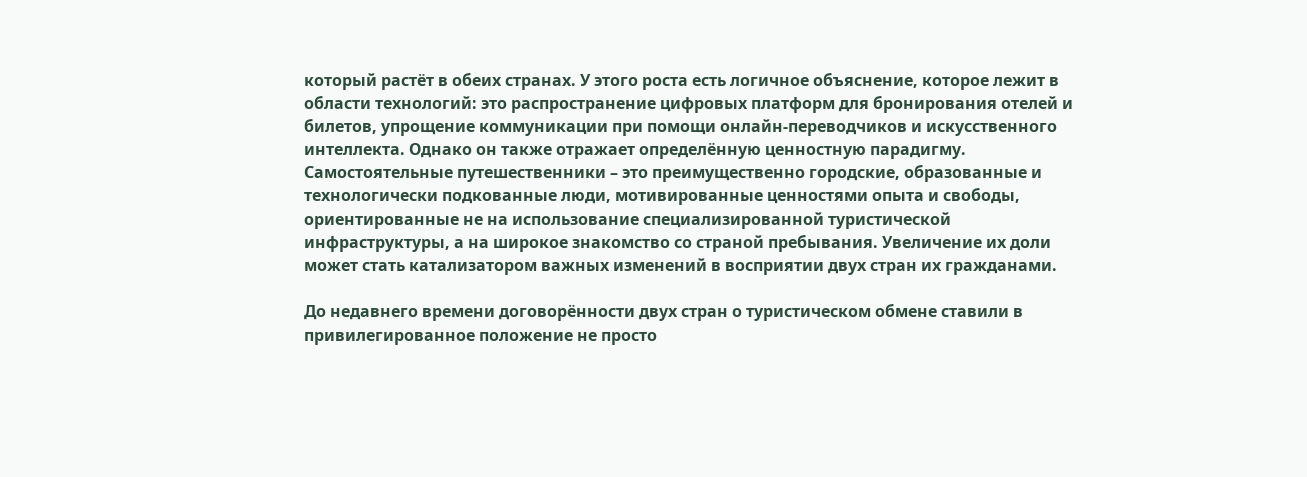который растёт в обеих странах. У этого роста есть логичное объяснение, которое лежит в области технологий: это распространение цифровых платформ для бронирования отелей и билетов, упрощение коммуникации при помощи онлайн-переводчиков и искусственного интеллекта. Однако он также отражает определённую ценностную парадигму. Самостоятельные путешественники – это преимущественно городские, образованные и технологически подкованные люди, мотивированные ценностями опыта и свободы, ориентированные не на использование специализированной туристической инфраструктуры, а на широкое знакомство со страной пребывания. Увеличение их доли может стать катализатором важных изменений в восприятии двух стран их гражданами.

До недавнего времени договорённости двух стран о туристическом обмене ставили в привилегированное положение не просто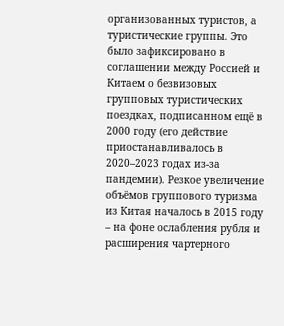организованных туристов, а туристические группы. Это было зафиксировано в соглашении между Россией и Китаем о безвизовых групповых туристических поездках, подписанном ещё в 2000 году (его действие приостанавливалось в 2020–2023 годах из-за пандемии). Резкое увеличение объёмов группового туризма из Китая началось в 2015 году – на фоне ослабления рубля и расширения чартерного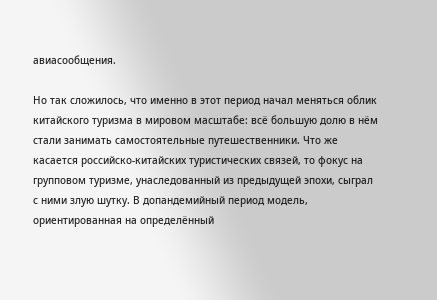авиасообщения.

Но так сложилось, что именно в этот период начал меняться облик китайского туризма в мировом масштабе: всё большую долю в нём стали занимать самостоятельные путешественники. Что же касается российско-китайских туристических связей, то фокус на групповом туризме, унаследованный из предыдущей эпохи, сыграл с ними злую шутку. В допандемийный период модель, ориентированная на определённый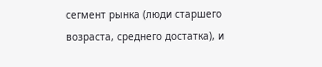сегмент рынка (люди старшего возраста, среднего достатка), и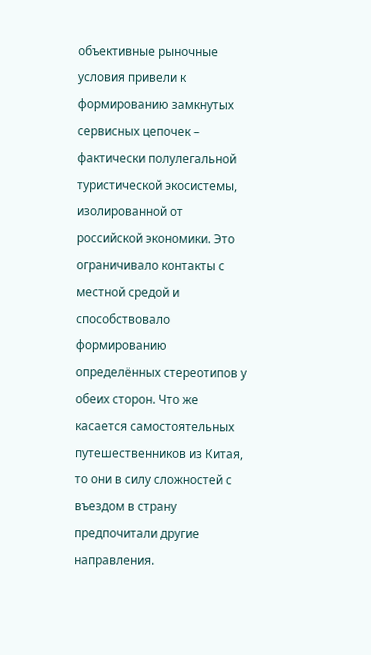объективные рыночные условия привели к формированию замкнутых сервисных цепочек – фактически полулегальной туристической экосистемы, изолированной от российской экономики. Это ограничивало контакты с местной средой и способствовало формированию определённых стереотипов у обеих сторон. Что же касается самостоятельных путешественников из Китая, то они в силу сложностей с въездом в страну предпочитали другие направления.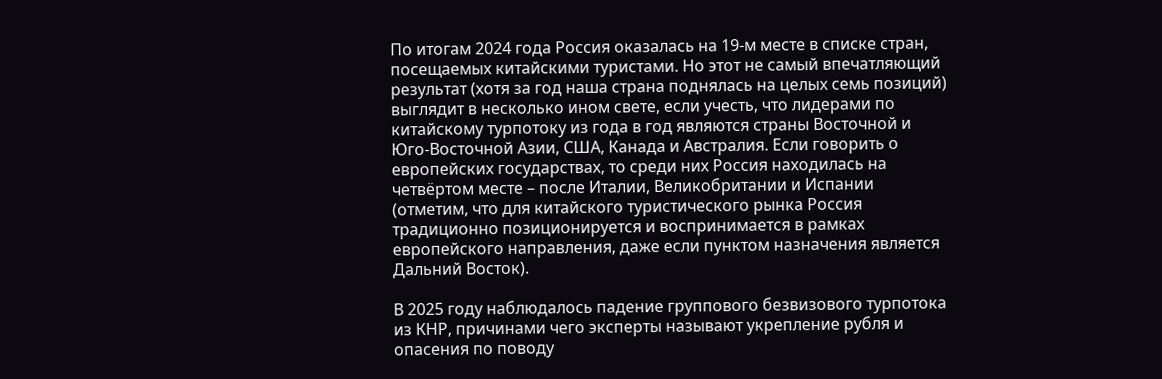По итогам 2024 года Россия оказалась на 19-м месте в списке стран, посещаемых китайскими туристами. Но этот не самый впечатляющий результат (хотя за год наша страна поднялась на целых семь позиций) выглядит в несколько ином свете, если учесть, что лидерами по китайскому турпотоку из года в год являются страны Восточной и Юго-Восточной Азии, США, Канада и Австралия. Если говорить о европейских государствах, то среди них Россия находилась на четвёртом месте – после Италии, Великобритании и Испании (отметим, что для китайского туристического рынка Россия традиционно позиционируется и воспринимается в рамках европейского направления, даже если пунктом назначения является Дальний Восток).

В 2025 году наблюдалось падение группового безвизового турпотока из КНР, причинами чего эксперты называют укрепление рубля и опасения по поводу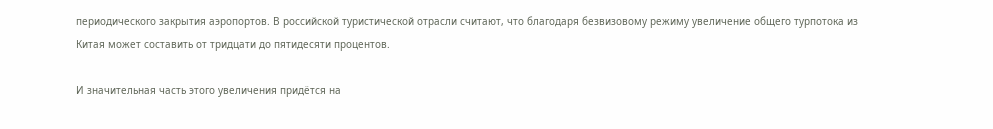периодического закрытия аэропортов. В российской туристической отрасли считают, что благодаря безвизовому режиму увеличение общего турпотока из Китая может составить от тридцати до пятидесяти процентов.

И значительная часть этого увеличения придётся на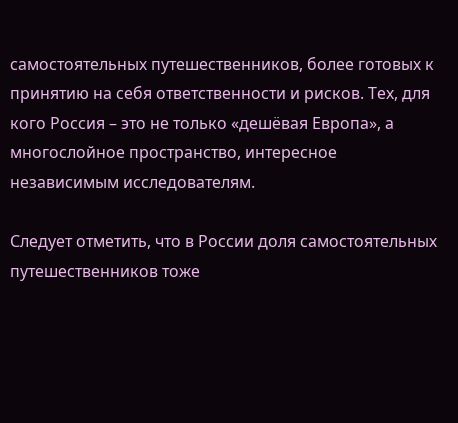самостоятельных путешественников, более готовых к принятию на себя ответственности и рисков. Тех, для кого Россия – это не только «дешёвая Европа», а многослойное пространство, интересное независимым исследователям.

Следует отметить, что в России доля самостоятельных путешественников тоже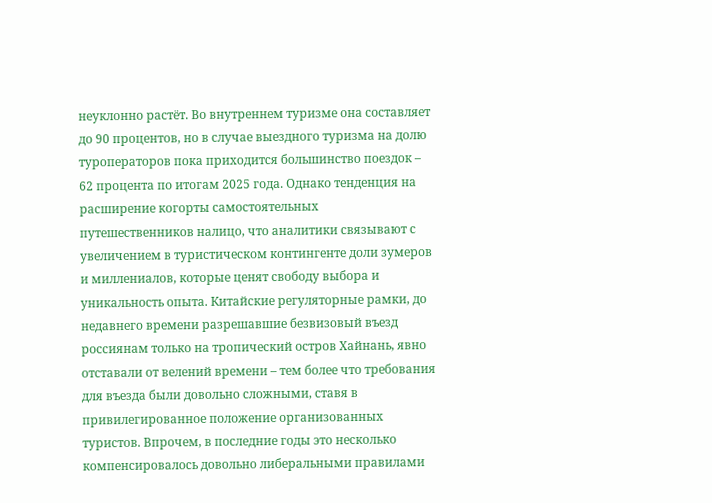неуклонно растёт. Во внутреннем туризме она составляет до 90 процентов, но в случае выездного туризма на долю туроператоров пока приходится большинство поездок – 62 процента по итогам 2025 года. Однако тенденция на расширение когорты самостоятельных путешественников налицо, что аналитики связывают с увеличением в туристическом контингенте доли зумеров и миллениалов, которые ценят свободу выбора и уникальность опыта. Китайские регуляторные рамки, до недавнего времени разрешавшие безвизовый въезд россиянам только на тропический остров Хайнань, явно отставали от велений времени – тем более что требования для въезда были довольно сложными, ставя в привилегированное положение организованных туристов. Впрочем, в последние годы это несколько компенсировалось довольно либеральными правилами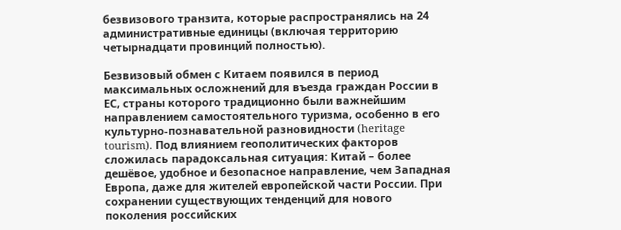безвизового транзита, которые распространялись на 24 административные единицы (включая территорию четырнадцати провинций полностью).

Безвизовый обмен с Китаем появился в период максимальных осложнений для въезда граждан России в ЕС, страны которого традиционно были важнейшим направлением самостоятельного туризма, особенно в его культурно-познавательной разновидности (heritage tourism). Под влиянием геополитических факторов сложилась парадоксальная ситуация: Китай – более дешёвое, удобное и безопасное направление, чем Западная Европа, даже для жителей европейской части России. При сохранении существующих тенденций для нового поколения российских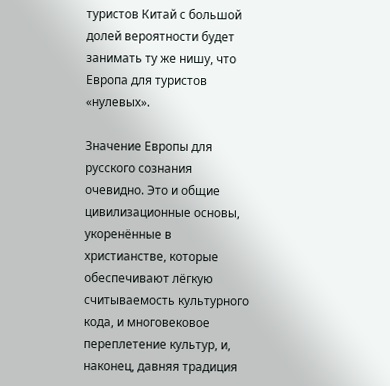туристов Китай с большой долей вероятности будет занимать ту же нишу, что Европа для туристов «нулевых».

Значение Европы для русского сознания очевидно. Это и общие цивилизационные основы, укоренённые в христианстве, которые обеспечивают лёгкую считываемость культурного кода, и многовековое переплетение культур, и, наконец, давняя традиция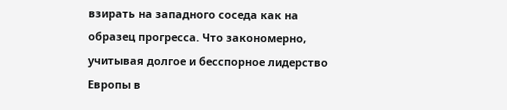взирать на западного соседа как на образец прогресса. Что закономерно, учитывая долгое и бесспорное лидерство Европы в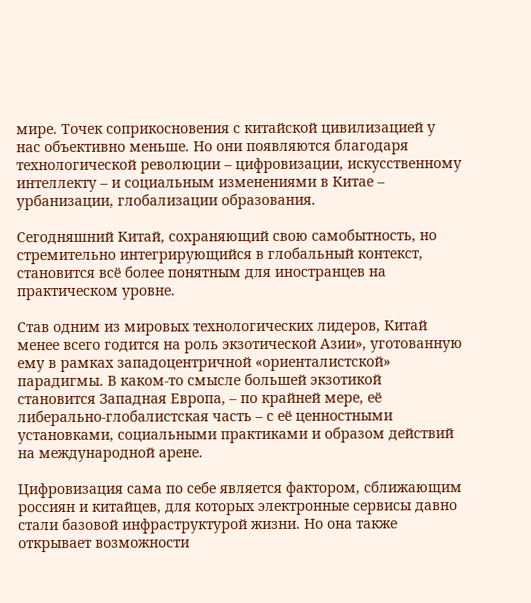мире. Точек соприкосновения с китайской цивилизацией у нас объективно меньше. Но они появляются благодаря технологической революции – цифровизации, искусственному интеллекту – и социальным изменениями в Китае – урбанизации, глобализации образования.

Сегодняшний Китай, сохраняющий свою самобытность, но стремительно интегрирующийся в глобальный контекст, становится всё более понятным для иностранцев на практическом уровне.

Став одним из мировых технологических лидеров, Китай менее всего годится на роль экзотической Азии», уготованную ему в рамках западоцентричной «ориенталистской» парадигмы. В каком-то смысле большей экзотикой становится Западная Европа, – по крайней мере, её либерально-глобалистская часть – с её ценностными установками, социальными практиками и образом действий на международной арене.

Цифровизация сама по себе является фактором, сближающим россиян и китайцев, для которых электронные сервисы давно стали базовой инфраструктурой жизни. Но она также открывает возможности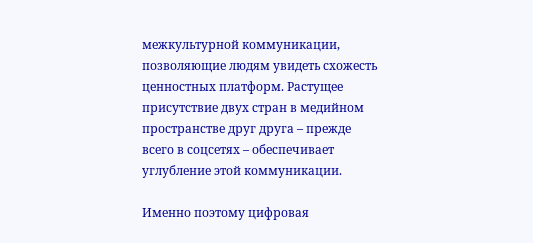межкультурной коммуникации, позволяющие людям увидеть схожесть ценностных платформ. Растущее присутствие двух стран в медийном пространстве друг друга – прежде всего в соцсетях – обеспечивает углубление этой коммуникации.

Именно поэтому цифровая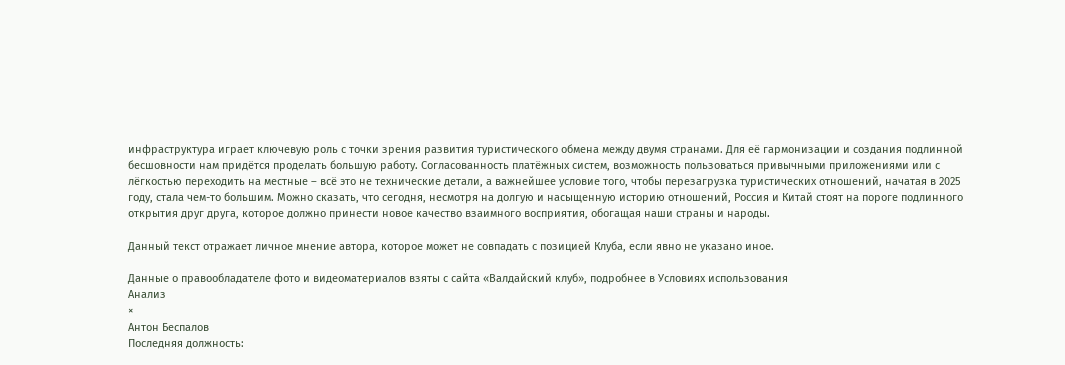инфраструктура играет ключевую роль с точки зрения развития туристического обмена между двумя странами. Для её гармонизации и создания подлинной бесшовности нам придётся проделать большую работу. Согласованность платёжных систем, возможность пользоваться привычными приложениями или с лёгкостью переходить на местные – всё это не технические детали, а важнейшее условие того, чтобы перезагрузка туристических отношений, начатая в 2025 году, стала чем-то большим. Можно сказать, что сегодня, несмотря на долгую и насыщенную историю отношений, Россия и Китай стоят на пороге подлинного открытия друг друга, которое должно принести новое качество взаимного восприятия, обогащая наши страны и народы.

Данный текст отражает личное мнение автора, которое может не совпадать с позицией Клуба, если явно не указано иное.

Данные о правообладателе фото и видеоматериалов взяты с сайта «Валдайский клуб», подробнее в Условиях использования
Анализ
×
Антон Беспалов
Последняя должность: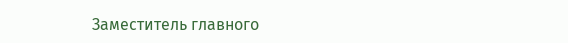Заместитель главного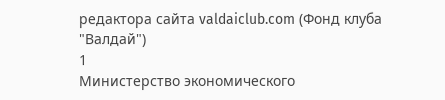редактора сайта valdaiclub.com (Фонд клуба "Валдай")
1
Министерство экономического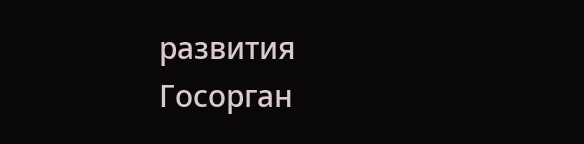развития
Госорган